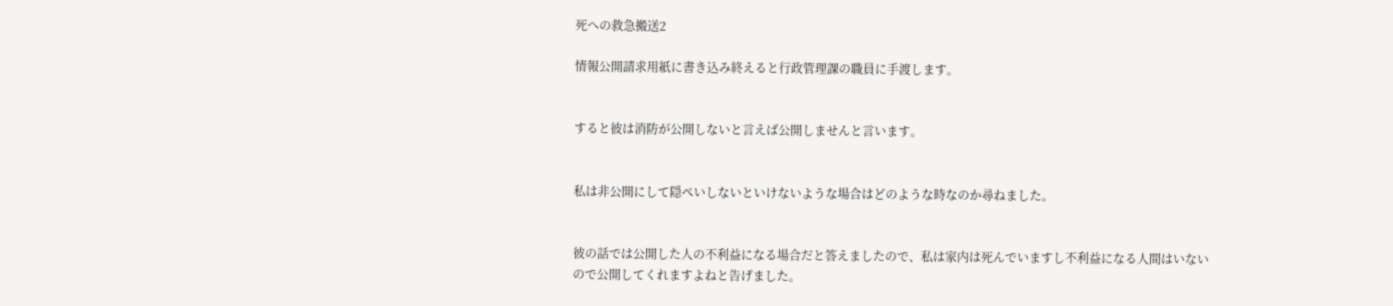死への救急搬送2

情報公開請求用紙に書き込み終えると行政管理課の職員に手渡します。


すると彼は消防が公開しないと言えば公開しませんと言います。


私は非公開にして隠ぺいしないといけないような場合はどのような時なのか尋ねました。


彼の話では公開した人の不利益になる場合だと答えましたので、私は家内は死んでいますし不利益になる人間はいないので公開してくれますよねと告げました。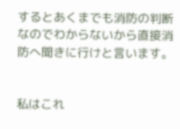するとあくまでも消防の判断なのでわからないから直接消防へ聞きに行けと言います。


私はこれ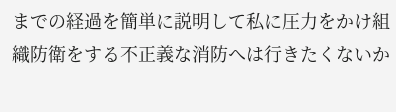までの経過を簡単に説明して私に圧力をかけ組織防衛をする不正義な消防へは行きたくないか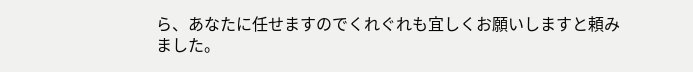ら、あなたに任せますのでくれぐれも宜しくお願いしますと頼みました。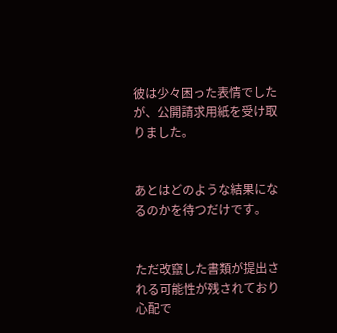彼は少々困った表情でしたが、公開請求用紙を受け取りました。


あとはどのような結果になるのかを待つだけです。


ただ改竄した書類が提出される可能性が残されており心配で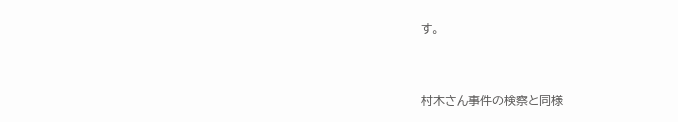す。


村木さん事件の検察と同様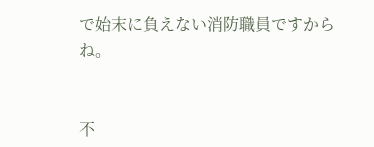で始末に負えない消防職員ですからね。


不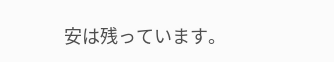安は残っています。